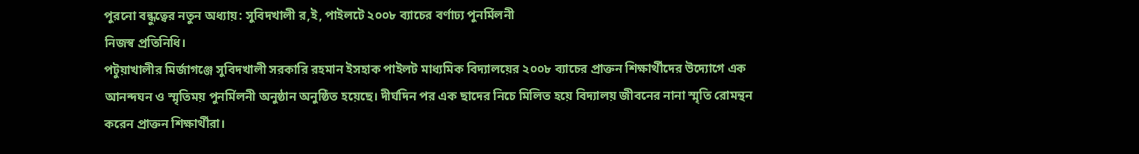পুরনো বন্ধুত্বের নতুন অধ্যায়: সুবিদখালী র,ই, পাইলটে ২০০৮ ব্যাচের বর্ণাঢ্য পুনর্মিলনী
নিজস্ব প্রতিনিধি।
পটুয়াখালীর মির্জাগঞ্জে সুবিদখালী সরকারি রহমান ইসহাক পাইলট মাধ্যমিক বিদ্যালয়ের ২০০৮ ব্যাচের প্রাক্তন শিক্ষার্থীদের উদ্যোগে এক আনন্দঘন ও স্মৃতিময় পুনর্মিলনী অনুষ্ঠান অনুষ্ঠিত হয়েছে। দীর্ঘদিন পর এক ছাদের নিচে মিলিত হয়ে বিদ্যালয় জীবনের নানা স্মৃতি রোমন্থন করেন প্রাক্তন শিক্ষার্থীরা।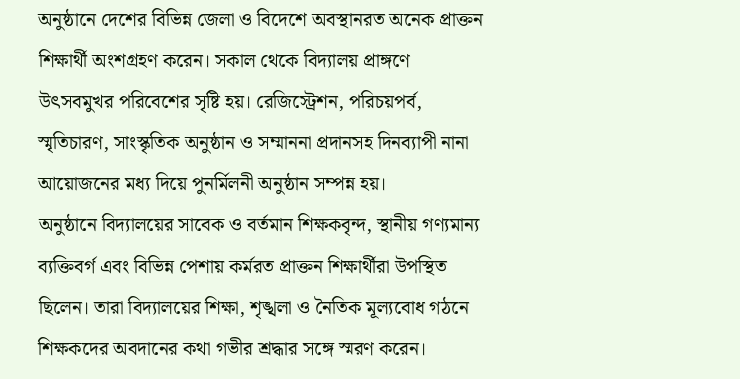অনুষ্ঠানে দেশের বিভিন্ন জেলা ও বিদেশে অবস্থানরত অনেক প্রাক্তন শিক্ষার্থী অংশগ্রহণ করেন। সকাল থেকে বিদ্যালয় প্রাঙ্গণে উৎসবমুখর পরিবেশের সৃষ্টি হয়। রেজিস্ট্রেশন, পরিচয়পর্ব, স্মৃতিচারণ, সাংস্কৃতিক অনুষ্ঠান ও সম্মাননা প্রদানসহ দিনব্যাপী নানা আয়োজনের মধ্য দিয়ে পুনর্মিলনী অনুষ্ঠান সম্পন্ন হয়।
অনুষ্ঠানে বিদ্যালয়ের সাবেক ও বর্তমান শিক্ষকবৃন্দ, স্থানীয় গণ্যমান্য ব্যক্তিবর্গ এবং বিভিন্ন পেশায় কর্মরত প্রাক্তন শিক্ষার্থীরা উপস্থিত ছিলেন। তারা বিদ্যালয়ের শিক্ষা, শৃঙ্খলা ও নৈতিক মূল্যবোধ গঠনে শিক্ষকদের অবদানের কথা গভীর শ্রদ্ধার সঙ্গে স্মরণ করেন।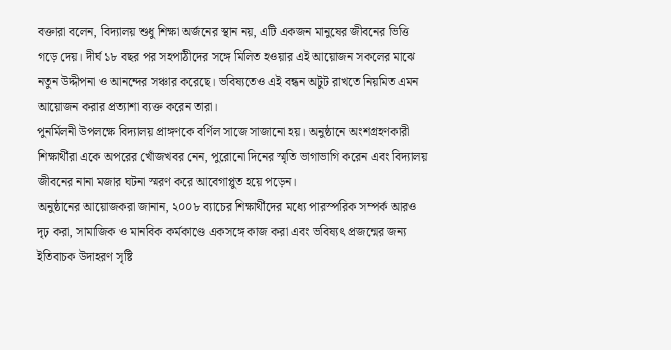বক্তারা বলেন, বিদ্যালয় শুধু শিক্ষা অর্জনের স্থান নয়, এটি একজন মানুষের জীবনের ভিত্তি গড়ে দেয়। দীর্ঘ ১৮ বছর পর সহপাঠীদের সঙ্গে মিলিত হওয়ার এই আয়োজন সকলের মাঝে নতুন উদ্দীপনা ও আনন্দের সঞ্চার করেছে। ভবিষ্যতেও এই বন্ধন অটুট রাখতে নিয়মিত এমন আয়োজন করার প্রত্যাশা ব্যক্ত করেন তারা।
পুনর্মিলনী উপলক্ষে বিদ্যালয় প্রাঙ্গণকে বর্ণিল সাজে সাজানো হয়। অনুষ্ঠানে অংশগ্রহণকারী শিক্ষার্থীরা একে অপরের খোঁজখবর নেন, পুরোনো দিনের স্মৃতি ভাগাভাগি করেন এবং বিদ্যালয় জীবনের নানা মজার ঘটনা স্মরণ করে আবেগাপ্লুত হয়ে পড়েন।
অনুষ্ঠানের আয়োজকরা জানান, ২০০৮ ব্যাচের শিক্ষার্থীদের মধ্যে পারস্পরিক সম্পর্ক আরও দৃঢ় করা, সামাজিক ও মানবিক কর্মকাণ্ডে একসঙ্গে কাজ করা এবং ভবিষ্যৎ প্রজন্মের জন্য ইতিবাচক উদাহরণ সৃষ্টি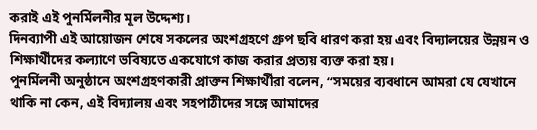করাই এই পুনর্মিলনীর মূল উদ্দেশ্য।
দিনব্যাপী এই আয়োজন শেষে সকলের অংশগ্রহণে গ্রুপ ছবি ধারণ করা হয় এবং বিদ্যালয়ের উন্নয়ন ও শিক্ষার্থীদের কল্যাণে ভবিষ্যতে একযোগে কাজ করার প্রত্যয় ব্যক্ত করা হয়।
পুনর্মিলনী অনুষ্ঠানে অংশগ্রহণকারী প্রাক্তন শিক্ষার্থীরা বলেন, “সময়ের ব্যবধানে আমরা যে যেখানে থাকি না কেন, এই বিদ্যালয় এবং সহপাঠীদের সঙ্গে আমাদের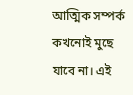আত্মিক সম্পর্ক কখনোই মুছে যাবে না। এই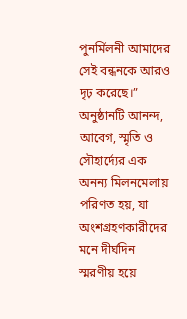পুনর্মিলনী আমাদের সেই বন্ধনকে আরও দৃঢ় করেছে।”
অনুষ্ঠানটি আনন্দ, আবেগ, স্মৃতি ও সৌহার্দ্যের এক অনন্য মিলনমেলায় পরিণত হয়, যা অংশগ্রহণকারীদের মনে দীর্ঘদিন স্মরণীয় হয়ে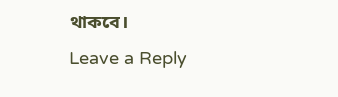থাকবে।
Leave a Reply